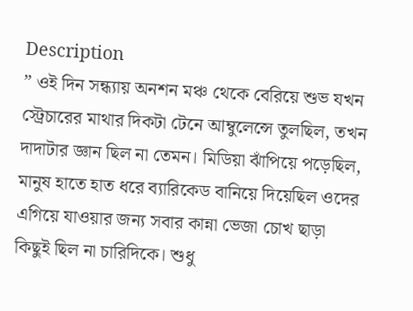Description
” ওই দিন সন্ধ্যায় অনশন মঞ্চ থেকে বেরিয়ে শুভ যখন স্ট্রেচারের মাথার দিকটা টেনে আম্বুলেন্সে তুলছিল, তখন দাদাটার জ্ঞান ছিল না তেমন। মিডিয়া ঝাঁপিয়ে পড়েছিল, মানুষ হাতে হাত ধরে ব্যারিকেড বানিয়ে দিয়েছিল ওদের এগিয়ে যাওয়ার জন্য সবার কান্না ভেজা চোখ ছাড়া কিছুই ছিল না চারিদিকে। শুধু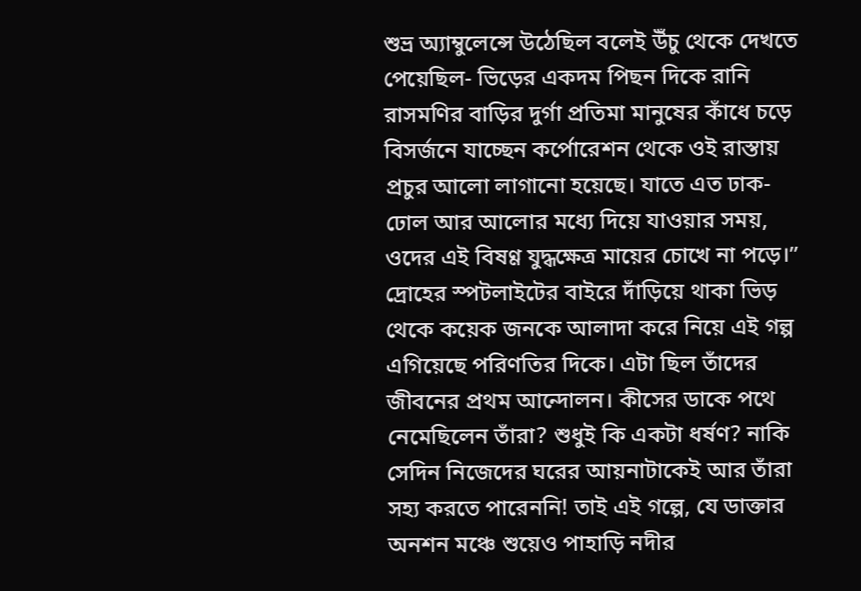শুভ্র অ্যাম্বুলেন্সে উঠেছিল বলেই উঁচু থেকে দেখতে পেয়েছিল- ভিড়ের একদম পিছন দিকে রানি রাসমণির বাড়ির দুর্গা প্রতিমা মানুষের কাঁধে চড়ে বিসর্জনে যাচ্ছেন কর্পোরেশন থেকে ওই রাস্তায় প্রচুর আলো লাগানো হয়েছে। যাতে এত ঢাক-ঢোল আর আলোর মধ্যে দিয়ে যাওয়ার সময়, ওদের এই বিষণ্ণ যুদ্ধক্ষেত্র মায়ের চোখে না পড়ে।”
দ্রোহের স্পটলাইটের বাইরে দাঁড়িয়ে থাকা ভিড় থেকে কয়েক জনকে আলাদা করে নিয়ে এই গল্প এগিয়েছে পরিণতির দিকে। এটা ছিল তাঁদের জীবনের প্রথম আন্দোলন। কীসের ডাকে পথে নেমেছিলেন তাঁরা? শুধুই কি একটা ধর্ষণ? নাকি সেদিন নিজেদের ঘরের আয়নাটাকেই আর তাঁরা সহ্য করতে পারেননি! তাই এই গল্পে, যে ডাক্তার অনশন মঞ্চে শুয়েও পাহাড়ি নদীর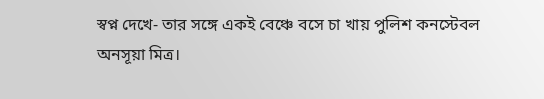স্বপ্ন দেখে- তার সঙ্গে একই বেঞ্চে বসে চা খায় পুলিশ কনস্টেবল অনসূয়া মিত্র।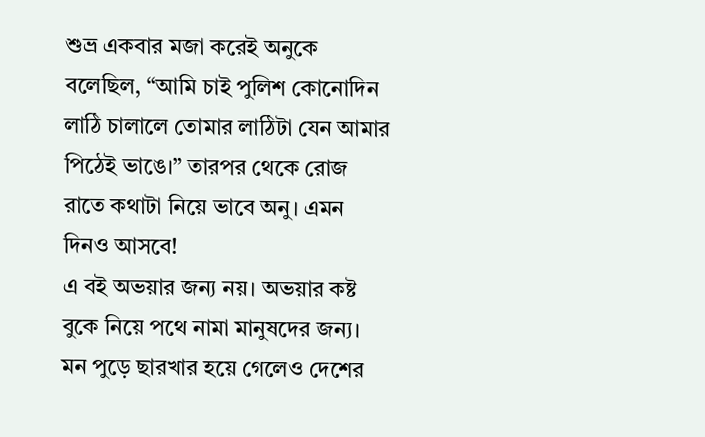শুভ্র একবার মজা করেই অনুকে বলেছিল, “আমি চাই পুলিশ কোনোদিন লাঠি চালালে তোমার লাঠিটা যেন আমার পিঠেই ভাঙে।” তারপর থেকে রোজ রাতে কথাটা নিয়ে ভাবে অনু। এমন দিনও আসবে!
এ বই অভয়ার জন্য নয়। অভয়ার কষ্ট বুকে নিয়ে পথে নামা মানুষদের জন্য। মন পুড়ে ছারখার হয়ে গেলেও দেশের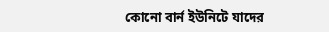কোনো বার্ন ইউনিটে যাদের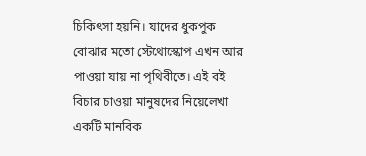চিকিৎসা হয়নি। যাদের ধুকপুক বোঝার মতো স্টেথোস্কোপ এখন আর পাওয়া যায় না পৃথিবীতে। এই বই বিচার চাওয়া মানুষদের নিয়েলেখা একটি মানবিক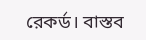রেকর্ড। বাস্তব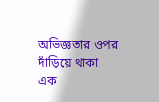অভিজ্ঞতার ওপর দাঁড়িয়ে থাকা এক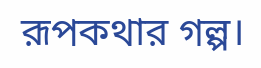রূপকথার গল্প।